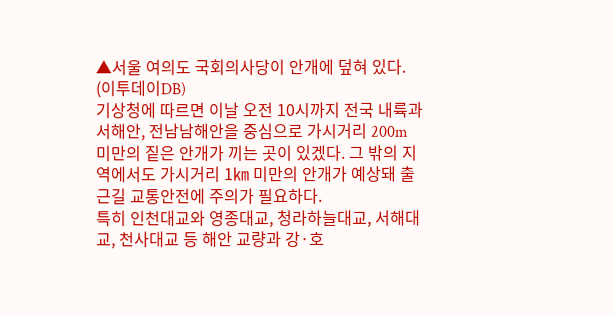▲서울 여의도 국회의사당이 안개에 덮혀 있다. (이투데이DB)
기상청에 따르면 이날 오전 10시까지 전국 내륙과 서해안, 전남남해안을 중심으로 가시거리 200m 미만의 짙은 안개가 끼는 곳이 있겠다. 그 밖의 지역에서도 가시거리 1㎞ 미만의 안개가 예상돼 출근길 교통안전에 주의가 필요하다.
특히 인천대교와 영종대교, 청라하늘대교, 서해대교, 천사대교 등 해안 교량과 강·호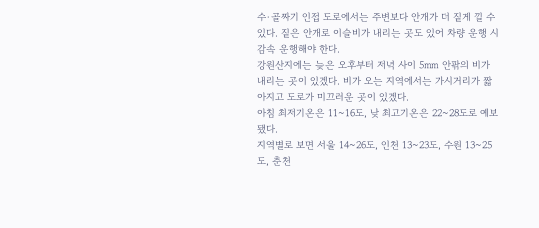수·골짜기 인접 도로에서는 주변보다 안개가 더 짙게 낄 수 있다. 짙은 안개로 이슬비가 내리는 곳도 있어 차량 운행 시 감속 운행해야 한다.
강원산지에는 늦은 오후부터 저녁 사이 5㎜ 안팎의 비가 내리는 곳이 있겠다. 비가 오는 지역에서는 가시거리가 짧아지고 도로가 미끄러운 곳이 있겠다.
아침 최저기온은 11~16도, 낮 최고기온은 22~28도로 예보됐다.
지역별로 보면 서울 14~26도, 인천 13~23도, 수원 13~25도, 춘천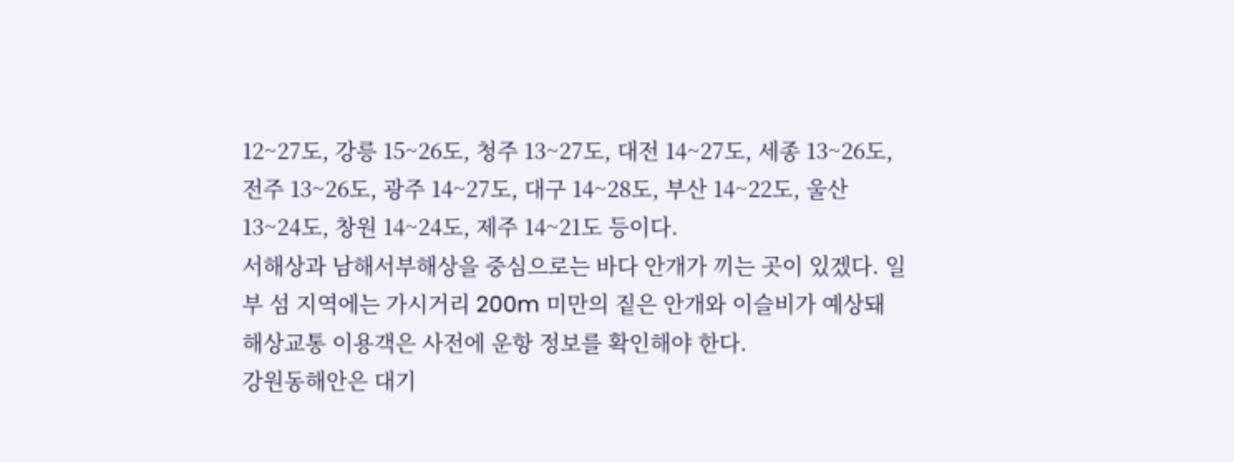12~27도, 강릉 15~26도, 청주 13~27도, 대전 14~27도, 세종 13~26도, 전주 13~26도, 광주 14~27도, 대구 14~28도, 부산 14~22도, 울산 13~24도, 창원 14~24도, 제주 14~21도 등이다.
서해상과 남해서부해상을 중심으로는 바다 안개가 끼는 곳이 있겠다. 일부 섬 지역에는 가시거리 200m 미만의 짙은 안개와 이슬비가 예상돼 해상교통 이용객은 사전에 운항 정보를 확인해야 한다.
강원동해안은 대기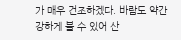가 매우 건조하겠다. 바람도 약간 강하게 불 수 있어 산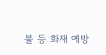불 등 화재 예방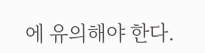에 유의해야 한다.